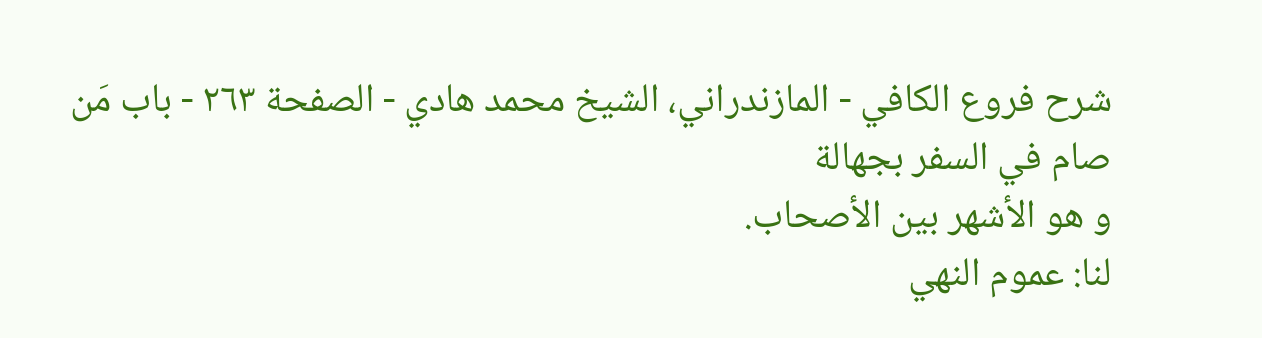شرح فروع الكافي - المازندراني، الشيخ محمد هادي - الصفحة ٢٦٣ - باب مَن صام في السفر بجهالة
و هو الأشهر بين الأصحاب.
لنا: عموم النهي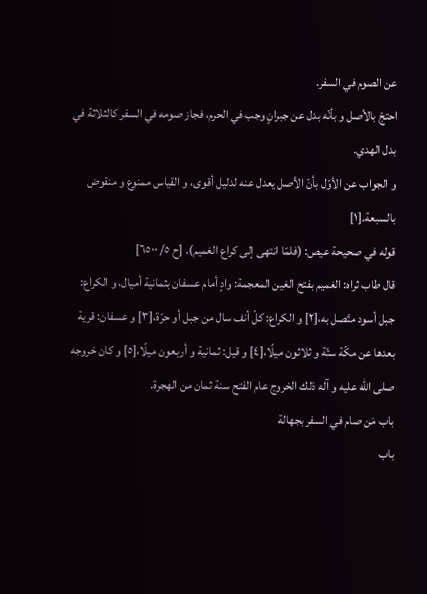عن الصوم في السفر.
احتجّ بالأصل و بأنّه بدل عن جبرانٍ وجب في الحرم، فجاز صومه في السفر كالثلاثة في بدل الهدي.
و الجواب عن الأوّل بأنّ الأصل يعدل عنه لدليل أقوى، و القياس ممنوع و منقوض بالسبعة.[١]
قوله في صحيحة عيص: (فلمّا انتهى إلى كراع الغميم). [ح ٥/ ٦٥٠٠]
قال طاب ثراه: الغميم بفتح الغين المعجمة: وادٍ أمام عسفان بثمانية أميال، و الكراع:
جبل أسود متّصل به،[٢] و الكراع: كلّ أنف سال من جبل أو حرّة،[٣] و عسفان: قرية بعدها عن مكّة ستّة و ثلاثون ميلًا،[٤] و قيل: ثمانية و أربعون ميلًا،[٥] و كان خروجه صلى الله عليه و آله ذلك الخروج عام الفتح سنة ثمان من الهجرة.
باب مَن صام في السفر بجهالة
باب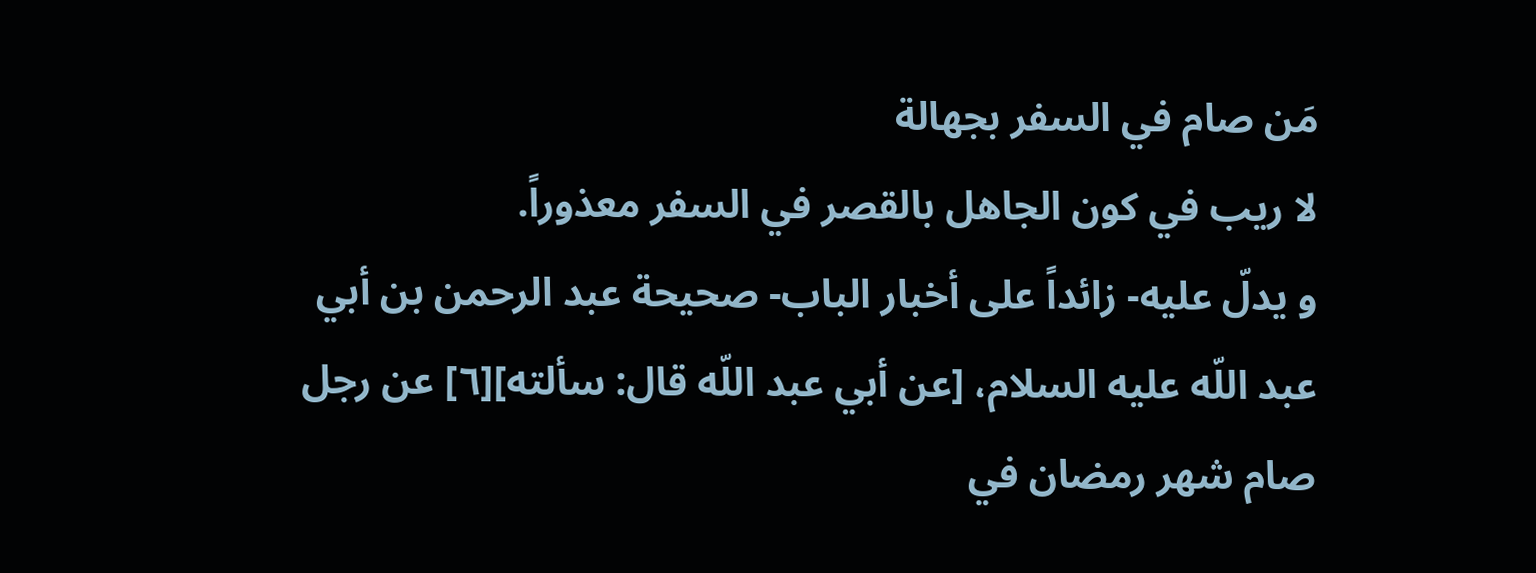مَن صام في السفر بجهالة
لا ريب في كون الجاهل بالقصر في السفر معذوراً.
و يدلّ عليه- زائداً على أخبار الباب- صحيحة عبد الرحمن بن أبي عبد اللّه عليه السلام، [عن أبي عبد اللّه قال: سألته][٦] عن رجل صام شهر رمضان في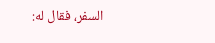السفر، فقال له: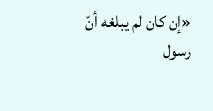«إن كان لم يبلغه أنّ رسول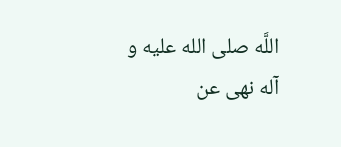اللَّه صلى الله عليه و آله نهى عن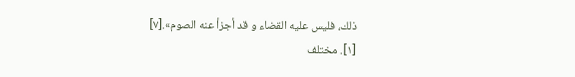ذلك، فليس عليه القضاء و قد أجزأ عنه الصوم».[٧]
[١]. مختلف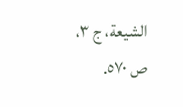الشيعة، ج ٣، ص ٥٧٠.